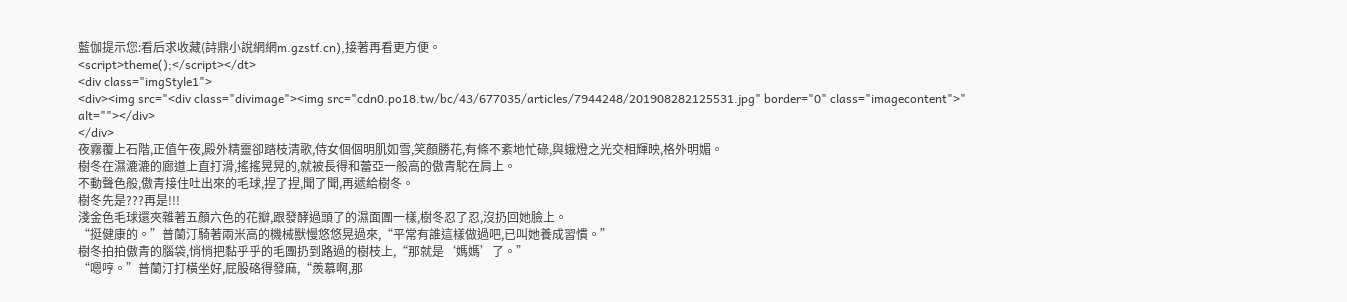藍伽提示您:看后求收藏(詩鼎小說網網m.gzstf.cn),接著再看更方便。
<script>theme();</script></dt>
<div class="imgStyle1">
<div><img src="<div class="divimage"><img src="cdn0.po18.tw/bc/43/677035/articles/7944248/201908282125531.jpg" border="0" class="imagecontent">" alt=""></div>
</div>
夜霧覆上石階,正值午夜,殿外精靈卻踏枝清歌,侍女個個明肌如雪,笑顏勝花,有條不紊地忙碌,與蛾燈之光交相輝映,格外明媚。
樹冬在濕漉漉的廊道上直打滑,搖搖晃晃的,就被長得和蕾亞一般高的傲青駝在肩上。
不動聲色般,傲青接住吐出來的毛球,捏了捏,聞了聞,再遞給樹冬。
樹冬先是???再是!!!
淺金色毛球還夾雜著五顏六色的花瓣,跟發酵過頭了的濕面團一樣,樹冬忍了忍,沒扔回她臉上。
“挺健康的。”普蘭汀騎著兩米高的機械獸慢悠悠晃過來,“平常有誰這樣做過吧,已叫她養成習慣。”
樹冬拍拍傲青的腦袋,悄悄把黏乎乎的毛團扔到路過的樹枝上,“那就是‘媽媽’了。”
“嗯哼。”普蘭汀打橫坐好,屁股硌得發麻,“羨慕啊,那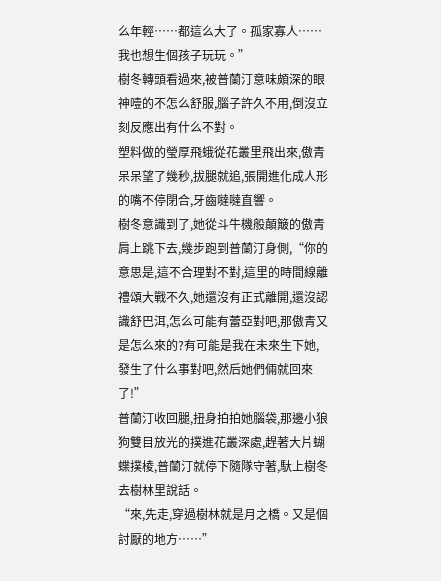么年輕……都這么大了。孤家寡人……我也想生個孩子玩玩。”
樹冬轉頭看過來,被普蘭汀意味頗深的眼神噎的不怎么舒服,腦子許久不用,倒沒立刻反應出有什么不對。
塑料做的瑩厚飛蛾從花叢里飛出來,傲青呆呆望了幾秒,拔腿就追,張開進化成人形的嘴不停閉合,牙齒噠噠直響。
樹冬意識到了,她從斗牛機般顛簸的傲青肩上跳下去,幾步跑到普蘭汀身側,“你的意思是,這不合理對不對,這里的時間線離禮頌大戰不久,她還沒有正式離開,還沒認識舒巴洱,怎么可能有蕾亞對吧,那傲青又是怎么來的?有可能是我在未來生下她,發生了什么事對吧,然后她們倆就回來了!”
普蘭汀收回腿,扭身拍拍她腦袋,那邊小狼狗雙目放光的撲進花叢深處,趕著大片蝴蝶撲棱,普蘭汀就停下隨隊守著,馱上樹冬去樹林里說話。
“來,先走,穿過樹林就是月之橋。又是個討厭的地方……”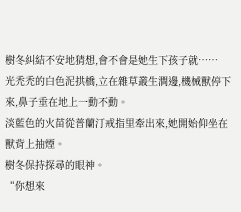樹冬糾結不安地猜想,會不會是她生下孩子就……
光禿禿的白色泥拱橋,立在雜草叢生澗邊,機械獸停下來,鼻子垂在地上一動不動。
淡藍色的火苗從普蘭汀戒指里牽出來,她開始仰坐在獸背上抽煙。
樹冬保持探尋的眼神。
“你想來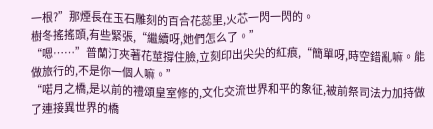一根?”那煙長在玉石雕刻的百合花蕊里,火芯一閃一閃的。
樹冬搖搖頭,有些緊張,“繼續呀,她們怎么了。”
“嗯……”普蘭汀夾著花莖撐住臉,立刻印出尖尖的紅痕,“簡單呀,時空錯亂嘛。能做旅行的,不是你一個人嘛。”
“喏月之橋,是以前的禮頌皇室修的,文化交流世界和平的象征,被前祭司法力加持做了連接異世界的橋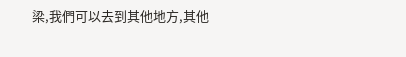梁,我們可以去到其他地方,其他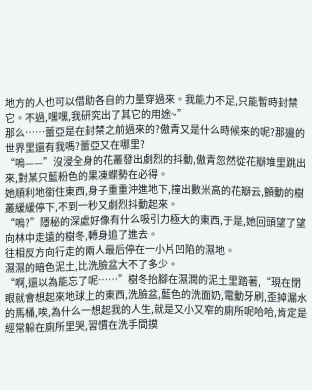地方的人也可以借助各自的力量穿過來。我能力不足,只能暫時封禁它。不過,嘿嘿,我研究出了其它的用途~”
那么……蕾亞是在封禁之前過來的?傲青又是什么時候來的呢?那邊的世界里還有我嗎?蕾亞又在哪里?
“嗚——”沒浸全身的花叢發出劇烈的抖動,傲青忽然從花瓣堆里跳出來,對某只藍粉色的果凍蝶勢在必得。
她順利地銜住東西,身子重重沖進地下,撞出數米高的花瓣云,顫動的樹叢緩緩停下,不到一秒又劇烈抖動起來。
“嗚?”隱秘的深處好像有什么吸引力極大的東西,于是,她回頭望了望向林中走遠的樹冬,轉身追了進去。
往相反方向行走的兩人最后停在一小片凹陷的濕地。
濕濕的暗色泥土,比洗臉盆大不了多少。
“啊,還以為能忘了呢……”樹冬抬腳在濕潤的泥土里踏著,“現在閉眼就會想起來地球上的東西,洗臉盆,藍色的洗面奶,電動牙刷,歪掉漏水的馬桶,唉,為什么一想起我的人生,就是又小又窄的廁所呢哈哈,肯定是經常躲在廁所里哭,習慣在洗手間摸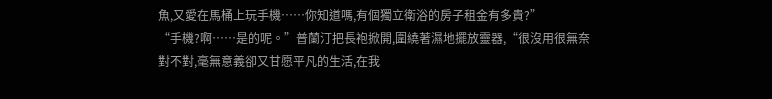魚,又愛在馬桶上玩手機……你知道嗎,有個獨立衛浴的房子租金有多貴?”
“手機?啊……是的呢。”普蘭汀把長袍掀開,圍繞著濕地擺放靈器,“很沒用很無奈對不對,毫無意義卻又甘愿平凡的生活,在我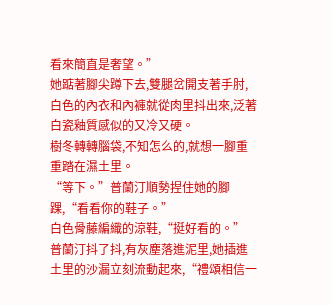看來簡直是奢望。”
她踮著腳尖蹲下去,雙腿岔開支著手肘,白色的內衣和內褲就從肉里抖出來,泛著白瓷釉質感似的又冷又硬。
樹冬轉轉腦袋,不知怎么的,就想一腳重重踏在濕土里。
“等下。”普蘭汀順勢捏住她的腳踝,“看看你的鞋子。”
白色骨藤編織的涼鞋,“挺好看的。”
普蘭汀抖了抖,有灰塵落進泥里,她插進土里的沙漏立刻流動起來,“禮頌相信一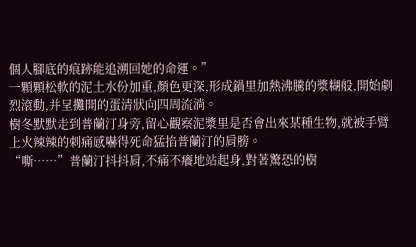個人腳底的痕跡能追溯回她的命運。”
一顆顆松軟的泥土水份加重,顏色更深,形成鍋里加熱沸騰的漿糊般,開始劇烈滾動,并呈攤開的蛋清狀向四周流淌。
樹冬默默走到普蘭汀身旁,留心觀察泥漿里是否會出來某種生物,就被手臂上火辣辣的刺痛感嚇得死命猛掐普蘭汀的肩膀。
“嘶……”普蘭汀抖抖肩,不痛不癢地站起身,對著驚恐的樹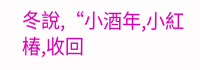冬說,“小酒年,小紅椿,收回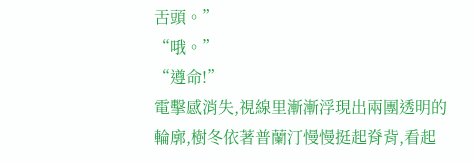舌頭。”
“哦。”
“遵命!”
電擊感消失,視線里漸漸浮現出兩團透明的輪廓,樹冬依著普蘭汀慢慢挺起脊背,看起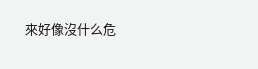來好像沒什么危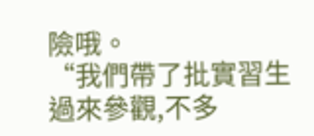險哦。
“我們帶了批實習生過來參觀,不多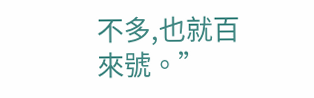不多,也就百來號。”